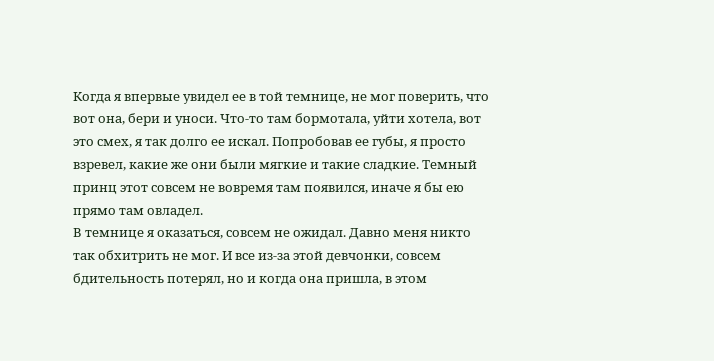Когда я впервые увидел ее в той темнице, не мог поверить, что вот она, бери и уноси. Что-то там бормотала, уйти хотела, вот это смех, я так долго ее искал. Попробовав ее губы, я просто взревел, какие же они были мягкие и такие сладкие. Темный принц этот совсем не вовремя там появился, иначе я бы ею прямо там овладел.
В темнице я оказаться, совсем не ожидал. Давно меня никто так обхитрить не мог. И все из-за этой девчонки, совсем бдительность потерял, но и когда она пришла, в этом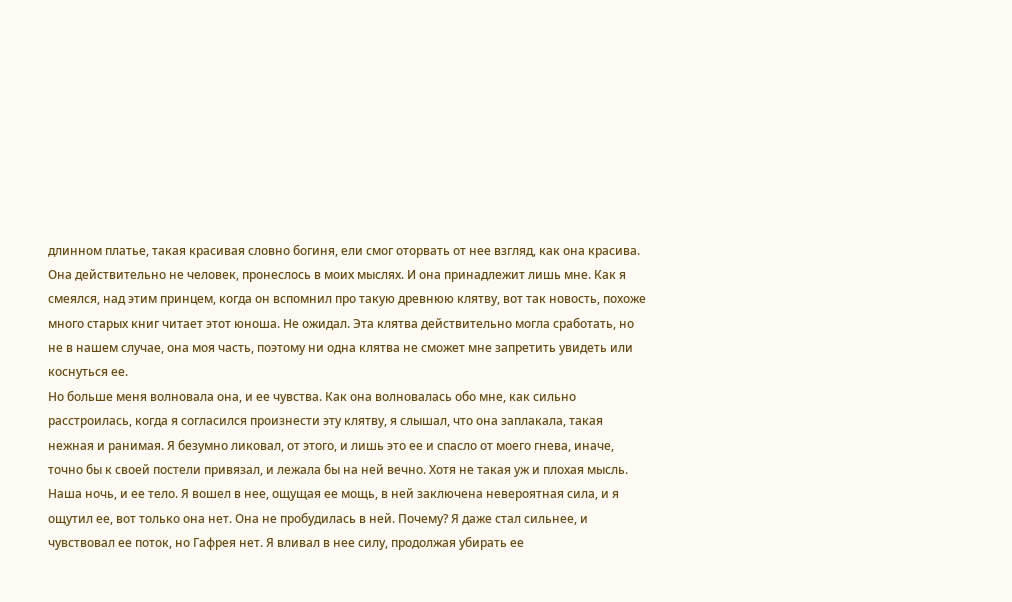длинном платье, такая красивая словно богиня, ели смог оторвать от нее взгляд, как она красива. Она действительно не человек, пронеслось в моих мыслях. И она принадлежит лишь мне. Как я смеялся, над этим принцем, когда он вспомнил про такую древнюю клятву, вот так новость, похоже много старых книг читает этот юноша. Не ожидал. Эта клятва действительно могла сработать, но не в нашем случае, она моя часть, поэтому ни одна клятва не сможет мне запретить увидеть или коснуться ее.
Но больше меня волновала она, и ее чувства. Как она волновалась обо мне, как сильно расстроилась, когда я согласился произнести эту клятву, я слышал, что она заплакала, такая нежная и ранимая. Я безумно ликовал, от этого, и лишь это ее и спасло от моего гнева, иначе, точно бы к своей постели привязал, и лежала бы на ней вечно. Хотя не такая уж и плохая мысль.
Наша ночь, и ее тело. Я вошел в нее, ощущая ее мощь, в ней заключена невероятная сила, и я ощутил ее, вот только она нет. Она не пробудилась в ней. Почему? Я даже стал сильнее, и чувствовал ее поток, но Гафрея нет. Я вливал в нее силу, продолжая убирать ее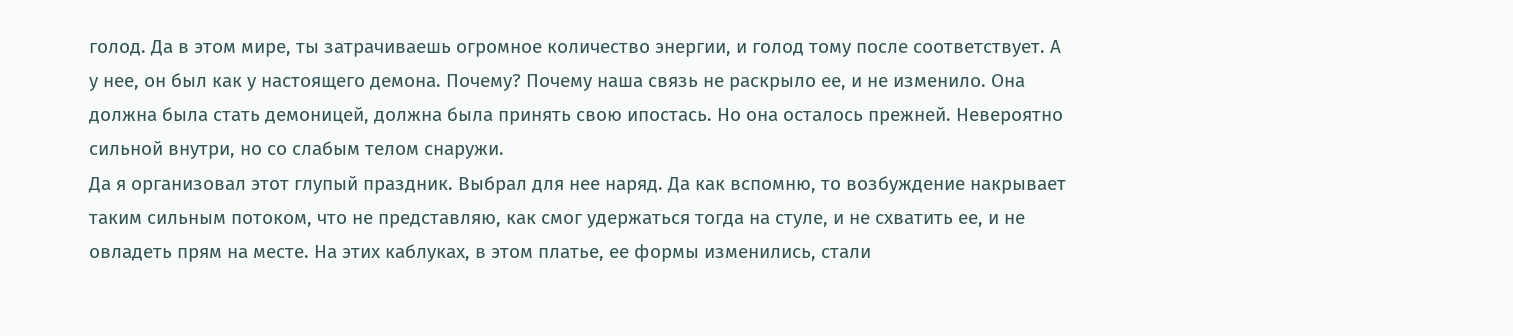голод. Да в этом мире, ты затрачиваешь огромное количество энергии, и голод тому после соответствует. А у нее, он был как у настоящего демона. Почему? Почему наша связь не раскрыло ее, и не изменило. Она должна была стать демоницей, должна была принять свою ипостась. Но она осталось прежней. Невероятно сильной внутри, но со слабым телом снаружи.
Да я организовал этот глупый праздник. Выбрал для нее наряд. Да как вспомню, то возбуждение накрывает таким сильным потоком, что не представляю, как смог удержаться тогда на стуле, и не схватить ее, и не овладеть прям на месте. На этих каблуках, в этом платье, ее формы изменились, стали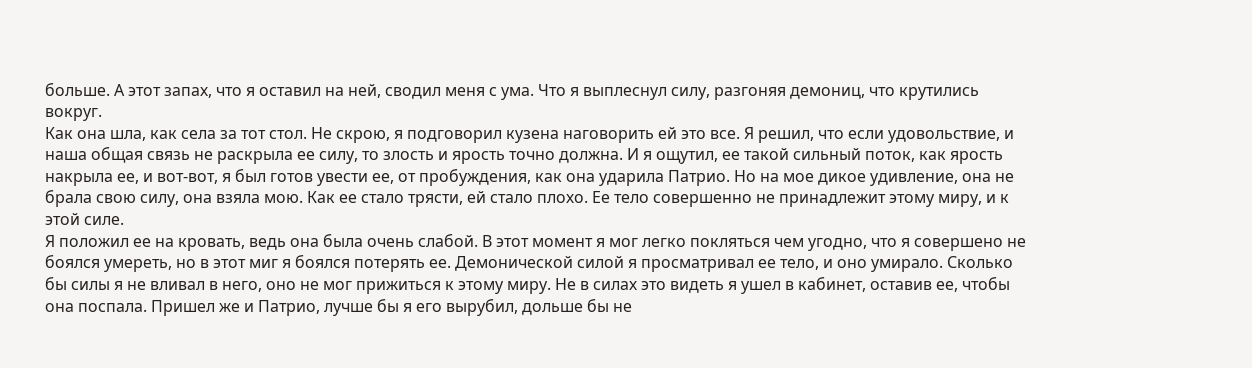больше. А этот запах, что я оставил на ней, сводил меня с ума. Что я выплеснул силу, разгоняя демониц, что крутились вокруг.
Как она шла, как села за тот стол. Не скрою, я подговорил кузена наговорить ей это все. Я решил, что если удовольствие, и наша общая связь не раскрыла ее силу, то злость и ярость точно должна. И я ощутил, ее такой сильный поток, как ярость накрыла ее, и вот-вот, я был готов увести ее, от пробуждения, как она ударила Патрио. Но на мое дикое удивление, она не брала свою силу, она взяла мою. Как ее стало трясти, ей стало плохо. Ее тело совершенно не принадлежит этому миру, и к этой силе.
Я положил ее на кровать, ведь она была очень слабой. В этот момент я мог легко покляться чем угодно, что я совершено не боялся умереть, но в этот миг я боялся потерять ее. Демонической силой я просматривал ее тело, и оно умирало. Сколько бы силы я не вливал в него, оно не мог прижиться к этому миру. Не в силах это видеть я ушел в кабинет, оставив ее, чтобы она поспала. Пришел же и Патрио, лучше бы я его вырубил, дольше бы не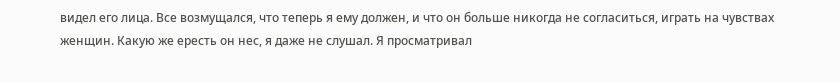видел его лица. Все возмущался, что теперь я ему должен, и что он больше никогда не согласиться, играть на чувствах женщин. Какую же ересть он нес, я даже не слушал. Я просматривал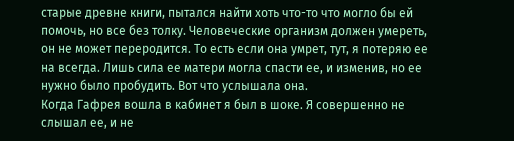старые древне книги, пытался найти хоть что-то что могло бы ей помочь, но все без толку. Человеческие организм должен умереть, он не может переродится. То есть если она умрет, тут, я потеряю ее на всегда. Лишь сила ее матери могла спасти ее, и изменив, но ее нужно было пробудить. Вот что услышала она.
Когда Гафрея вошла в кабинет я был в шоке. Я совершенно не слышал ее, и не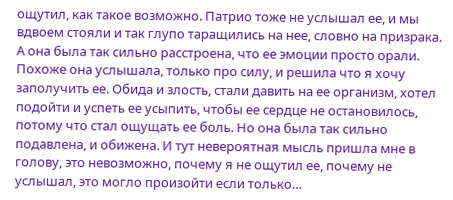ощутил, как такое возможно. Патрио тоже не услышал ее, и мы вдвоем стояли и так глупо таращились на нее, словно на призрака. А она была так сильно расстроена, что ее эмоции просто орали. Похоже она услышала, только про силу, и решила что я хочу заполучить ее. Обида и злость, стали давить на ее организм, хотел подойти и успеть ее усыпить, чтобы ее сердце не остановилось, потому что стал ощущать ее боль. Но она была так сильно подавлена, и обижена. И тут невероятная мысль пришла мне в голову, это невозможно, почему я не ощутил ее, почему не услышал, это могло произойти если только…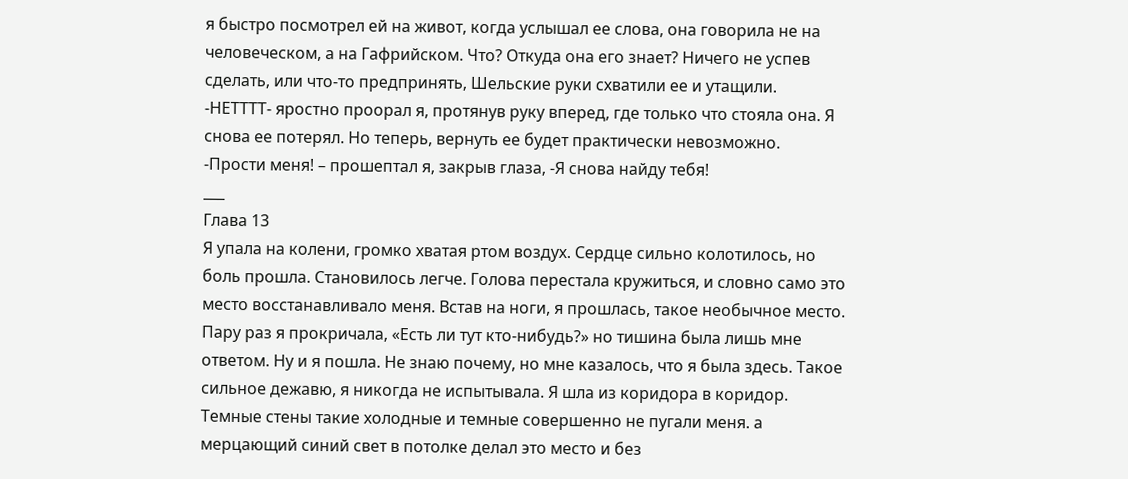я быстро посмотрел ей на живот, когда услышал ее слова, она говорила не на человеческом, а на Гафрийском. Что? Откуда она его знает? Ничего не успев сделать, или что-то предпринять, Шельские руки схватили ее и утащили.
-НЕТТТТ- яростно проорал я, протянув руку вперед, где только что стояла она. Я снова ее потерял. Но теперь, вернуть ее будет практически невозможно.
-Прости меня! – прошептал я, закрыв глаза, -Я снова найду тебя!
___
Глава 13
Я упала на колени, громко хватая ртом воздух. Сердце сильно колотилось, но боль прошла. Становилось легче. Голова перестала кружиться, и словно само это место восстанавливало меня. Встав на ноги, я прошлась, такое необычное место.
Пару раз я прокричала, «Есть ли тут кто-нибудь?» но тишина была лишь мне ответом. Ну и я пошла. Не знаю почему, но мне казалось, что я была здесь. Такое сильное дежавю, я никогда не испытывала. Я шла из коридора в коридор. Темные стены такие холодные и темные совершенно не пугали меня. а мерцающий синий свет в потолке делал это место и без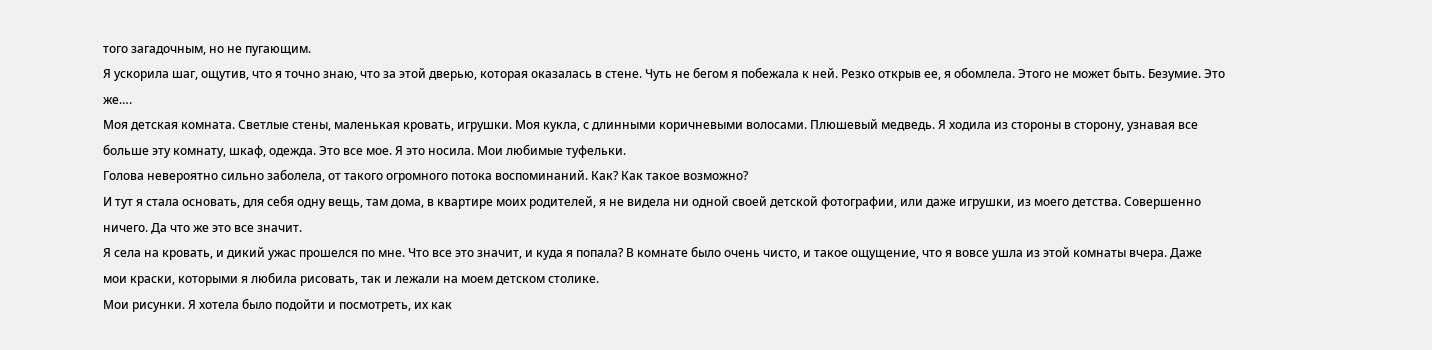того загадочным, но не пугающим.
Я ускорила шаг, ощутив, что я точно знаю, что за этой дверью, которая оказалась в стене. Чуть не бегом я побежала к ней. Резко открыв ее, я обомлела. Этого не может быть. Безумие. Это же….
Моя детская комната. Светлые стены, маленькая кровать, игрушки. Моя кукла, с длинными коричневыми волосами. Плюшевый медведь. Я ходила из стороны в сторону, узнавая все больше эту комнату, шкаф, одежда. Это все мое. Я это носила. Мои любимые туфельки.
Голова невероятно сильно заболела, от такого огромного потока воспоминаний. Как? Как такое возможно?
И тут я стала основать, для себя одну вещь, там дома, в квартире моих родителей, я не видела ни одной своей детской фотографии, или даже игрушки, из моего детства. Совершенно ничего. Да что же это все значит.
Я села на кровать, и дикий ужас прошелся по мне. Что все это значит, и куда я попала? В комнате было очень чисто, и такое ощущение, что я вовсе ушла из этой комнаты вчера. Даже мои краски, которыми я любила рисовать, так и лежали на моем детском столике.
Мои рисунки. Я хотела было подойти и посмотреть, их как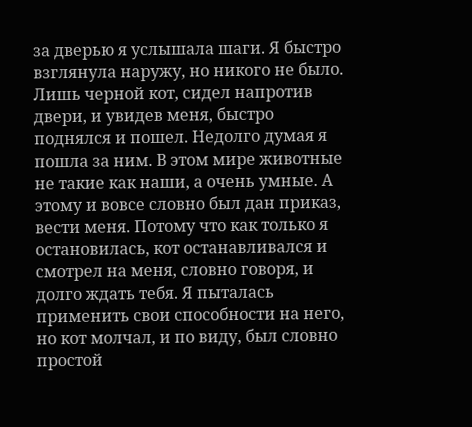за дверью я услышала шаги. Я быстро взглянула наружу, но никого не было. Лишь черной кот, сидел напротив двери, и увидев меня, быстро поднялся и пошел. Недолго думая я пошла за ним. В этом мире животные не такие как наши, а очень умные. А этому и вовсе словно был дан приказ, вести меня. Потому что как только я остановилась, кот останавливался и смотрел на меня, словно говоря, и долго ждать тебя. Я пыталась применить свои способности на него, но кот молчал, и по виду, был словно простой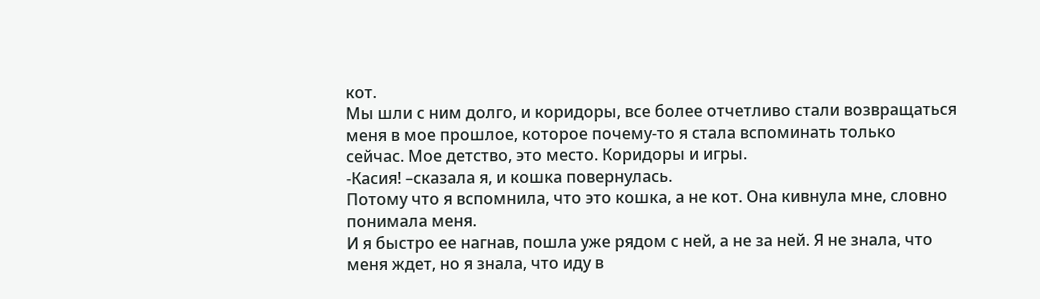кот.
Мы шли с ним долго, и коридоры, все более отчетливо стали возвращаться меня в мое прошлое, которое почему-то я стала вспоминать только сейчас. Мое детство, это место. Коридоры и игры.
-Касия! –сказала я, и кошка повернулась.
Потому что я вспомнила, что это кошка, а не кот. Она кивнула мне, словно понимала меня.
И я быстро ее нагнав, пошла уже рядом с ней, а не за ней. Я не знала, что меня ждет, но я знала, что иду в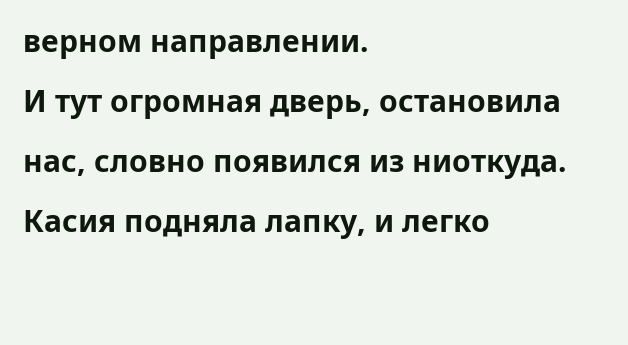верном направлении.
И тут огромная дверь, остановила нас, словно появился из ниоткуда. Касия подняла лапку, и легко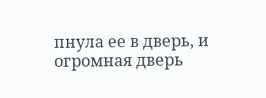пнула ее в дверь, и огромная дверь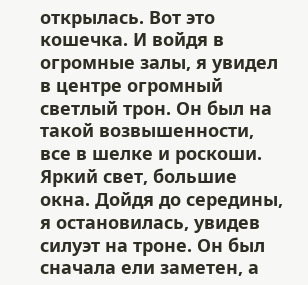открылась. Вот это кошечка. И войдя в огромные залы, я увидел в центре огромный светлый трон. Он был на такой возвышенности, все в шелке и роскоши. Яркий свет, большие окна. Дойдя до середины, я остановилась, увидев силуэт на троне. Он был сначала ели заметен, а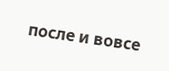после и вовсе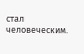стал человеческим.